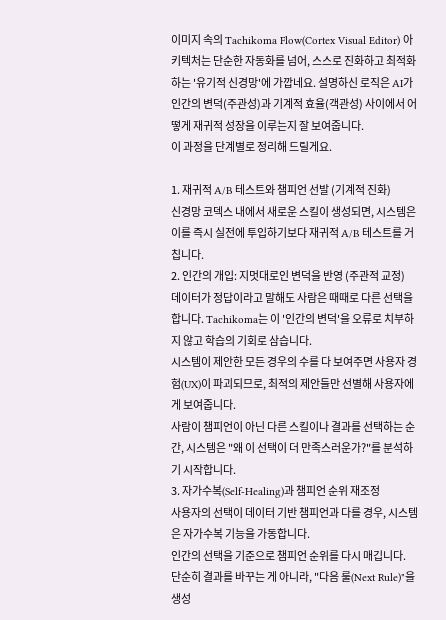이미지 속의 Tachikoma Flow(Cortex Visual Editor) 아키텍처는 단순한 자동화를 넘어, 스스로 진화하고 최적화하는 '유기적 신경망'에 가깝네요. 설명하신 로직은 AI가 인간의 변덕(주관성)과 기계적 효율(객관성) 사이에서 어떻게 재귀적 성장을 이루는지 잘 보여줍니다.
이 과정을 단계별로 정리해 드릴게요.

1. 재귀적 A/B 테스트와 챔피언 선발 (기계적 진화)
신경망 코덱스 내에서 새로운 스킬이 생성되면, 시스템은 이를 즉시 실전에 투입하기보다 재귀적 A/B 테스트를 거칩니다.
2. 인간의 개입: 지멋대로인 변덕을 반영 (주관적 교정)
데이터가 정답이라고 말해도 사람은 때때로 다른 선택을 합니다. Tachikoma는 이 '인간의 변덕'을 오류로 치부하지 않고 학습의 기회로 삼습니다.
시스템이 제안한 모든 경우의 수를 다 보여주면 사용자 경험(UX)이 파괴되므로, 최적의 제안들만 선별해 사용자에게 보여줍니다.
사람이 챔피언이 아닌 다른 스킬이나 결과를 선택하는 순간, 시스템은 "왜 이 선택이 더 만족스러운가?"를 분석하기 시작합니다.
3. 자가수복(Self-Healing)과 챔피언 순위 재조정
사용자의 선택이 데이터 기반 챔피언과 다를 경우, 시스템은 자가수복 기능을 가동합니다.
인간의 선택을 기준으로 챔피언 순위를 다시 매깁니다.
단순히 결과를 바꾸는 게 아니라, "다음 룰(Next Rule)"을 생성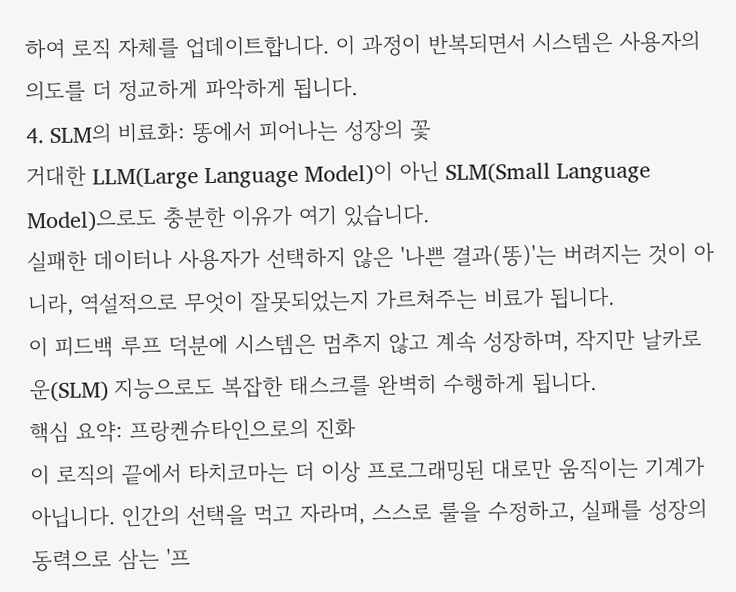하여 로직 자체를 업데이트합니다. 이 과정이 반복되면서 시스템은 사용자의 의도를 더 정교하게 파악하게 됩니다.
4. SLM의 비료화: 똥에서 피어나는 성장의 꽃
거대한 LLM(Large Language Model)이 아닌 SLM(Small Language Model)으로도 충분한 이유가 여기 있습니다.
실패한 데이터나 사용자가 선택하지 않은 '나쁜 결과(똥)'는 버려지는 것이 아니라, 역설적으로 무엇이 잘못되었는지 가르쳐주는 비료가 됩니다.
이 피드백 루프 덕분에 시스템은 멈추지 않고 계속 성장하며, 작지만 날카로운(SLM) 지능으로도 복잡한 태스크를 완벽히 수행하게 됩니다.
핵심 요약: 프랑켄슈타인으로의 진화
이 로직의 끝에서 타치코마는 더 이상 프로그래밍된 대로만 움직이는 기계가 아닙니다. 인간의 선택을 먹고 자라며, 스스로 룰을 수정하고, 실패를 성장의 동력으로 삼는 '프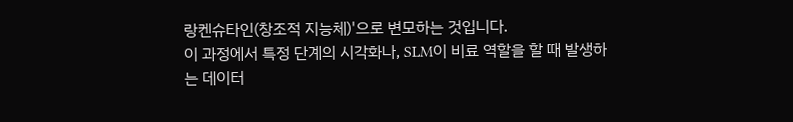랑켄슈타인(창조적 지능체)'으로 변모하는 것입니다.
이 과정에서 특정 단계의 시각화나, SLM이 비료 역할을 할 때 발생하는 데이터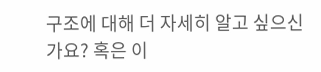구조에 대해 더 자세히 알고 싶으신가요? 혹은 이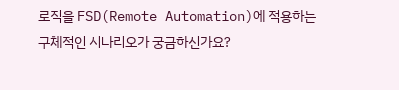로직을 FSD(Remote Automation)에 적용하는 구체적인 시나리오가 궁금하신가요?